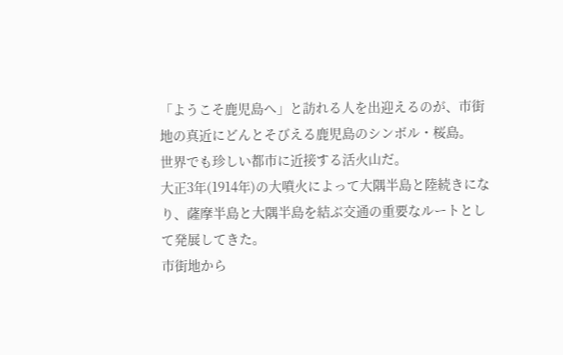「ようこそ鹿児島へ」と訪れる人を出迎えるのが、市街地の真近にどんとそびえる鹿児島のシンボル・桜島。
世界でも珍しい都市に近接する活火山だ。
大正3年(1914年)の大噴火によって大隅半島と陸続きになり、薩摩半島と大隅半島を結ぶ交通の重要なルートとして発展してきた。
市街地から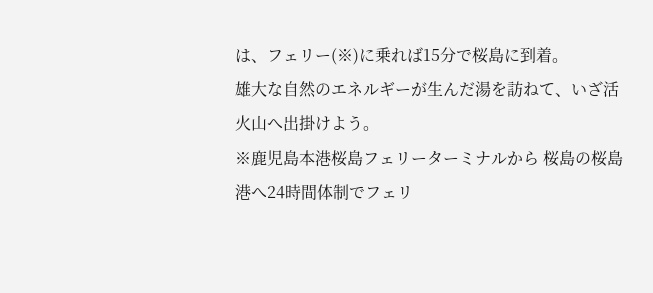は、フェリー(※)に乗れば15分で桜島に到着。
雄大な自然のエネルギーが生んだ湯を訪ねて、いざ活火山へ出掛けよう。
※鹿児島本港桜島フェリーターミナルから 桜島の桜島港へ24時間体制でフェリ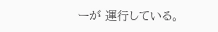ーが 運行している。